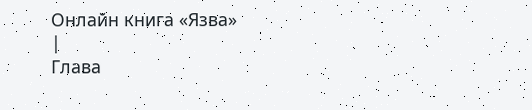Онлайн книга «Язва»
|
Глава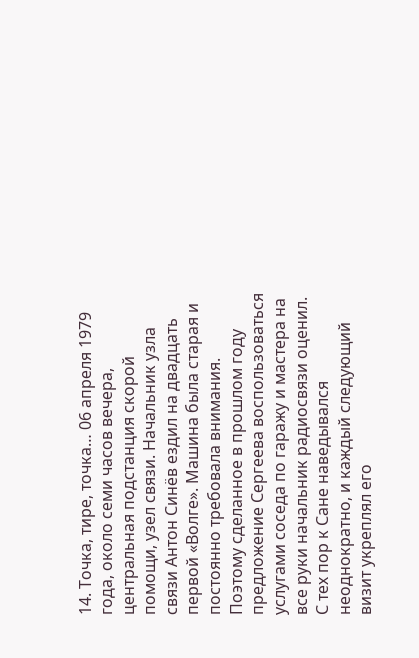14. Точка, тире, точка… 06 апреля 1979 года, около семи часов вечера, центральная подстанция скорой помощи, узел связи. Начальник узла связи Антон Синёв ездил на двадцать первой «Волге». Машина была старая и постоянно требовала внимания. Поэтому сделанное в прошлом году предложение Сергеева воспользоваться услугами соседа по гаражу и мастера на все руки начальник радиосвязи оценил. С тех пор к Сане наведывался неоднократно, и каждый следующий визит укреплял его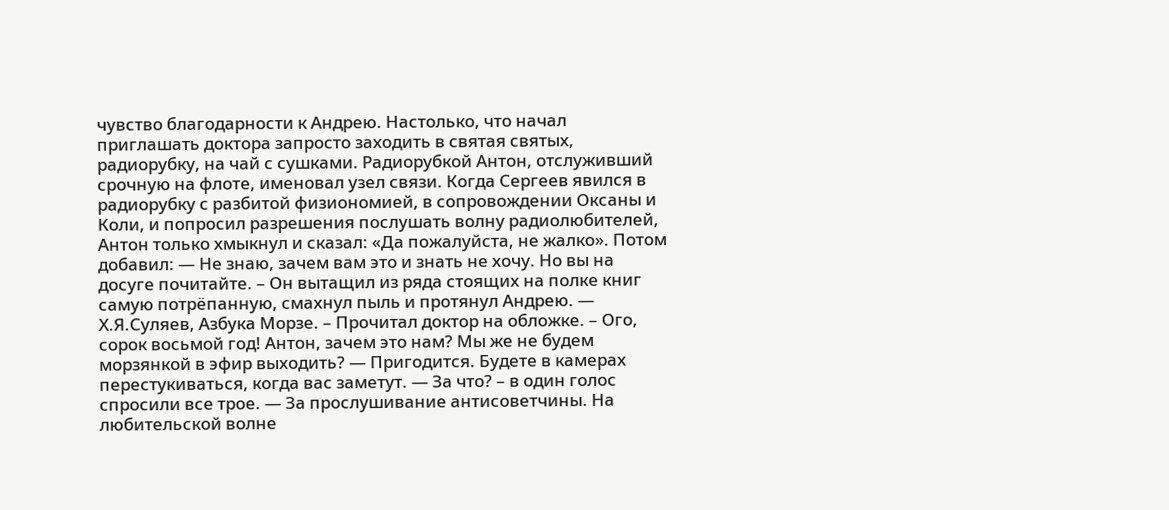чувство благодарности к Андрею. Настолько, что начал приглашать доктора запросто заходить в святая святых, радиорубку, на чай с сушками. Радиорубкой Антон, отслуживший срочную на флоте, именовал узел связи. Когда Сергеев явился в радиорубку с разбитой физиономией, в сопровождении Оксаны и Коли, и попросил разрешения послушать волну радиолюбителей, Антон только хмыкнул и сказал: «Да пожалуйста, не жалко». Потом добавил: — Не знаю, зачем вам это и знать не хочу. Но вы на досуге почитайте. – Он вытащил из ряда стоящих на полке книг самую потрёпанную, смахнул пыль и протянул Андрею. — Х.Я.Суляев, Азбука Морзе. – Прочитал доктор на обложке. – Ого, сорок восьмой год! Антон, зачем это нам? Мы же не будем морзянкой в эфир выходить? — Пригодится. Будете в камерах перестукиваться, когда вас заметут. — За что? – в один голос спросили все трое. — За прослушивание антисоветчины. На любительской волне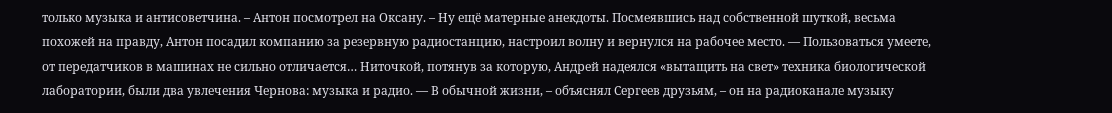только музыка и антисоветчина. – Антон посмотрел на Оксану. – Ну ещё матерные анекдоты. Посмеявшись над собственной шуткой, весьма похожей на правду, Антон посадил компанию за резервную радиостанцию, настроил волну и вернулся на рабочее место. — Пользоваться умеете, от передатчиков в машинах не сильно отличается… Ниточкой, потянув за которую, Андрей надеялся «вытащить на свет» техника биологической лаборатории, были два увлечения Чернова: музыка и радио. — В обычной жизни, – объяснял Сергеев друзьям, – он на радиоканале музыку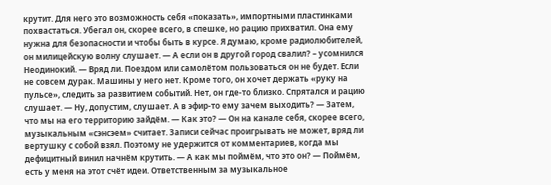крутит. Для него это возможность себя «показать», импортными пластинками похвастаться. Убегал он, скорее всего, в спешке, но рацию прихватил. Она ему нужна для безопасности и чтобы быть в курсе. Я думаю, кроме радиолюбителей, он милицейскую волну слушает. — А если он в другой город свалил? – усомнился Неодинокий. — Вряд ли. Поездом или самолётом пользоваться он не будет. Если не совсем дурак. Машины у него нет. Кроме того, он хочет держать «руку на пульсе», следить за развитием событий. Нет, он где-то близко. Спрятался и рацию слушает. — Ну, допустим, слушает. А в эфир-то ему зачем выходить? — Затем, что мы на его территорию зайдём. — Как это? — Он на канале себя, скорее всего, музыкальным «сэнсэем» считает. Записи сейчас проигрывать не может, вряд ли вертушку с собой взял. Поэтому не удержится от комментариев, когда мы дефицитный винил начнём крутить. — А как мы поймём, что это он? — Поймём, есть у меня на этот счёт идеи. Ответственным за музыкальное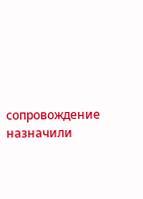сопровождение назначили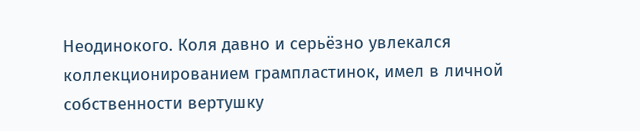Неодинокого. Коля давно и серьёзно увлекался коллекционированием грампластинок, имел в личной собственности вертушку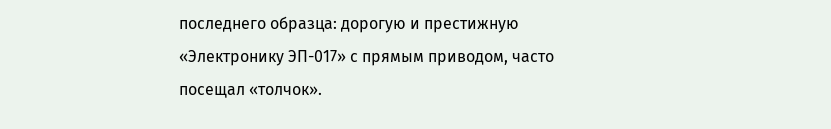последнего образца: дорогую и престижную «Электронику ЭП-017» с прямым приводом, часто посещал «толчок».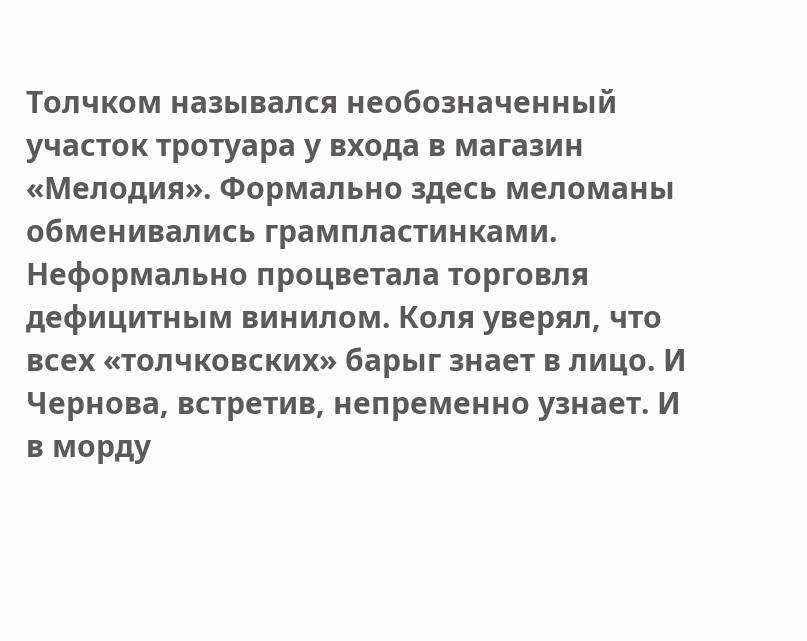Толчком назывался необозначенный участок тротуара у входа в магазин «Мелодия». Формально здесь меломаны обменивались грампластинками. Неформально процветала торговля дефицитным винилом. Коля уверял, что всех «толчковских» барыг знает в лицо. И Чернова, встретив, непременно узнает. И в морду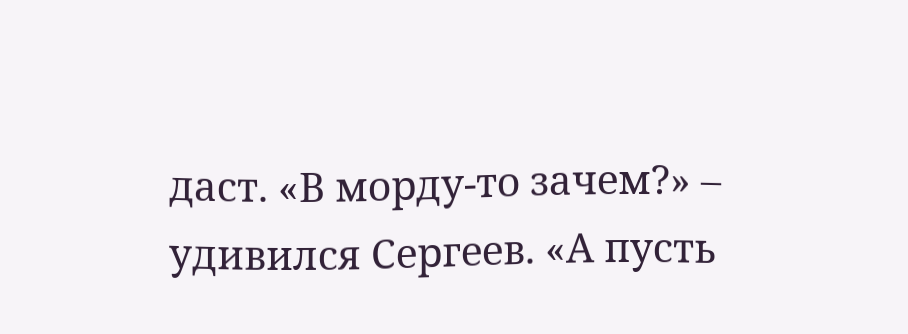даст. «В морду-то зачем?» – удивился Сергеев. «А пусть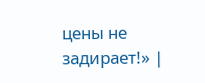цены не задирает!» |